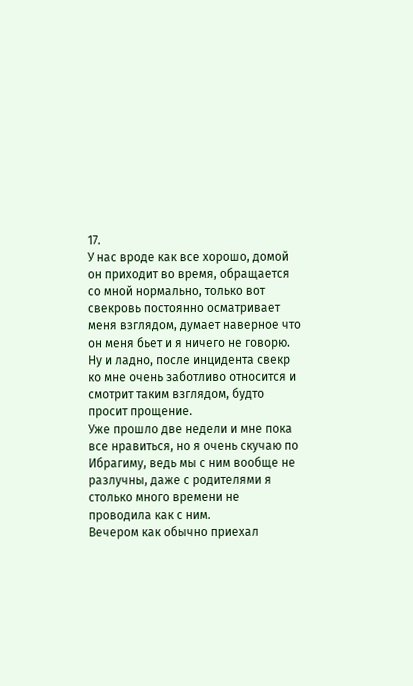17.
У нас вроде как все хорошо, домой он приходит во время, обращается со мной нормально, только вот свекровь постоянно осматривает меня взглядом, думает наверное что он меня бьет и я ничего не говорю. Ну и ладно, после инцидента свекр ко мне очень заботливо относится и смотрит таким взглядом, будто просит прощение.
Уже прошло две недели и мне пока все нравиться, но я очень скучаю по Ибрагиму, ведь мы с ним вообще не разлучны, даже с родителями я столько много времени не проводила как с ним.
Вечером как обычно приехал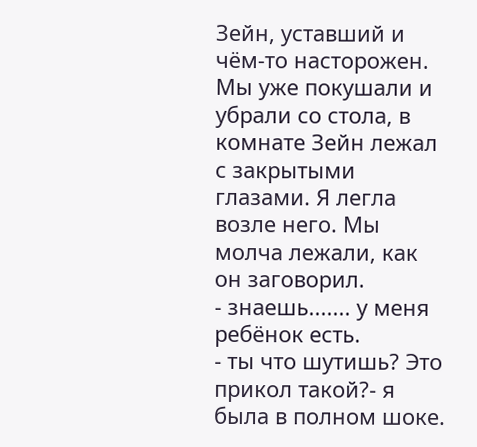Зейн, уставший и чём-то насторожен.
Мы уже покушали и убрали со стола, в комнате Зейн лежал с закрытыми глазами. Я легла возле него. Мы молча лежали, как он заговорил.
- знаешь....... у меня ребёнок есть.
- ты что шутишь? Это прикол такой?- я была в полном шоке.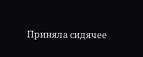Приняла сидячее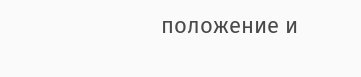положение и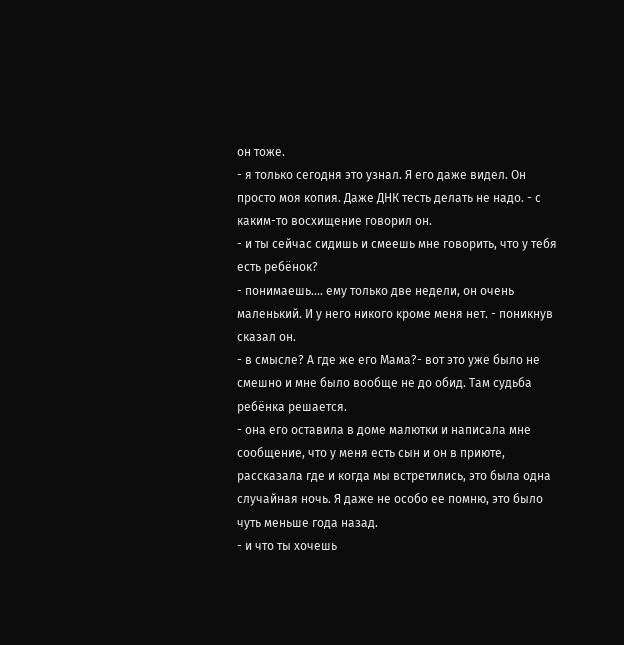он тоже.
- я только сегодня это узнал. Я его даже видел. Он просто моя копия. Даже ДНК тесть делать не надо. - с каким-то восхищение говорил он.
- и ты сейчас сидишь и смеешь мне говорить, что у тебя есть ребёнок?
- понимаешь.... ему только две недели, он очень маленький. И у него никого кроме меня нет. - поникнув сказал он.
- в смысле? А где же его Мама?- вот это уже было не смешно и мне было вообще не до обид. Там судьба ребёнка решается.
- она его оставила в доме малютки и написала мне сообщение, что у меня есть сын и он в приюте, рассказала где и когда мы встретились, это была одна случайная ночь. Я даже не особо ее помню, это было чуть меньше года назад.
- и что ты хочешь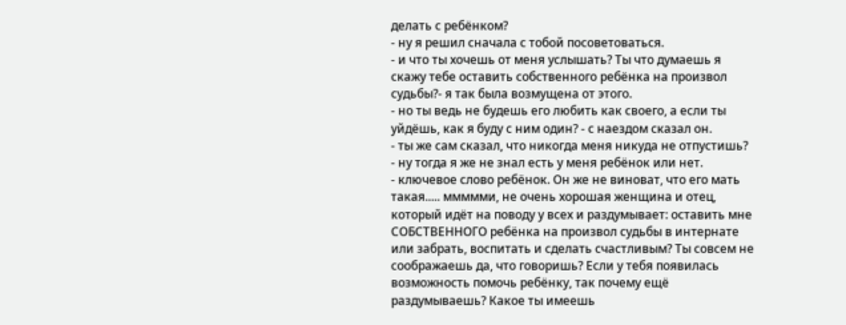делать с ребёнком?
- ну я решил сначала с тобой посоветоваться.
- и что ты хочешь от меня услышать? Ты что думаешь я скажу тебе оставить собственного ребёнка на произвол судьбы?- я так была возмущена от этого.
- но ты ведь не будешь его любить как своего, а если ты уйдёшь, как я буду с ним один? - с наездом сказал он.
- ты же сам сказал, что никогда меня никуда не отпустишь?
- ну тогда я же не знал есть у меня ребёнок или нет.
- ключевое слово ребёнок. Он же не виноват, что его мать такая..... ммммми, не очень хорошая женщина и отец, который идёт на поводу у всех и раздумывает: оставить мне СОБСТВЕННОГО ребёнка на произвол судьбы в интернате или забрать, воспитать и сделать счастливым? Ты совсем не соображаешь да, что говоришь? Если у тебя появилась возможность помочь ребёнку, так почему ещё раздумываешь? Какое ты имеешь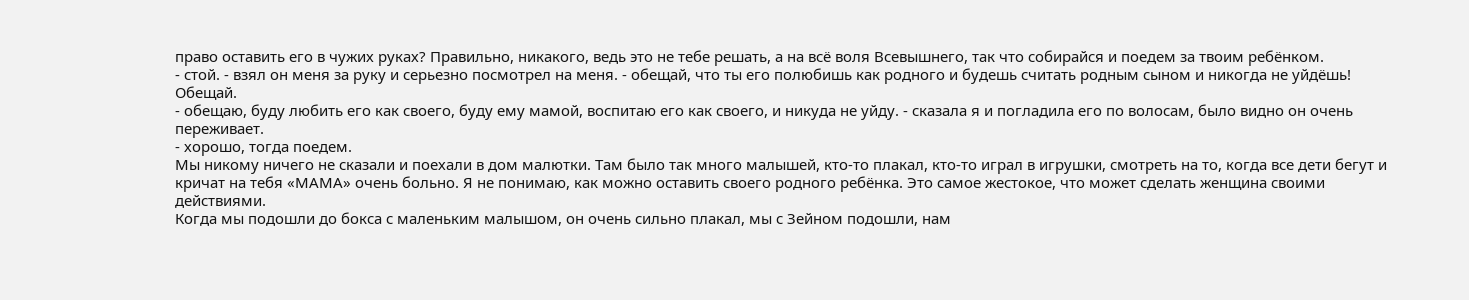право оставить его в чужих руках? Правильно, никакого, ведь это не тебе решать, а на всё воля Всевышнего, так что собирайся и поедем за твоим ребёнком.
- стой. - взял он меня за руку и серьезно посмотрел на меня. - обещай, что ты его полюбишь как родного и будешь считать родным сыном и никогда не уйдёшь! Обещай.
- обещаю, буду любить его как своего, буду ему мамой, воспитаю его как своего, и никуда не уйду. - сказала я и погладила его по волосам, было видно он очень переживает.
- хорошо, тогда поедем.
Мы никому ничего не сказали и поехали в дом малютки. Там было так много малышей, кто-то плакал, кто-то играл в игрушки, смотреть на то, когда все дети бегут и кричат на тебя «МАМА» очень больно. Я не понимаю, как можно оставить своего родного ребёнка. Это самое жестокое, что может сделать женщина своими действиями.
Когда мы подошли до бокса с маленьким малышом, он очень сильно плакал, мы с Зейном подошли, нам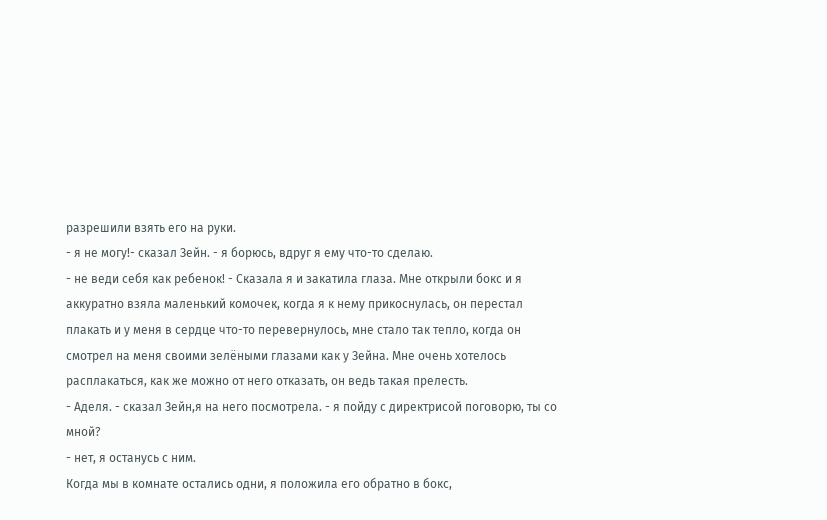разрешили взять его на руки.
- я не могу!- сказал Зейн. - я борюсь, вдруг я ему что-то сделаю.
- не веди себя как ребенок! - Сказала я и закатила глаза. Мне открыли бокс и я аккуратно взяла маленький комочек, когда я к нему прикоснулась, он перестал плакать и у меня в сердце что-то перевернулось, мне стало так тепло, когда он смотрел на меня своими зелёными глазами как у Зейна. Мне очень хотелось расплакаться, как же можно от него отказать, он ведь такая прелесть.
- Аделя. - сказал Зейн,я на него посмотрела. - я пойду с директрисой поговорю, ты со мной?
- нет, я останусь с ним.
Когда мы в комнате остались одни, я положила его обратно в бокс,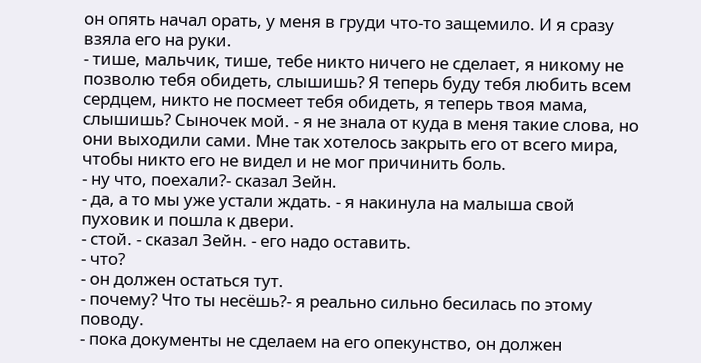он опять начал орать, у меня в груди что-то защемило. И я сразу взяла его на руки.
- тише, мальчик, тише, тебе никто ничего не сделает, я никому не позволю тебя обидеть, слышишь? Я теперь буду тебя любить всем сердцем, никто не посмеет тебя обидеть, я теперь твоя мама, слышишь? Сыночек мой. - я не знала от куда в меня такие слова, но они выходили сами. Мне так хотелось закрыть его от всего мира, чтобы никто его не видел и не мог причинить боль.
- ну что, поехали?- сказал Зейн.
- да, а то мы уже устали ждать. - я накинула на малыша свой пуховик и пошла к двери.
- стой. - сказал Зейн. - его надо оставить.
- что?
- он должен остаться тут.
- почему? Что ты несёшь?- я реально сильно бесилась по этому поводу.
- пока документы не сделаем на его опекунство, он должен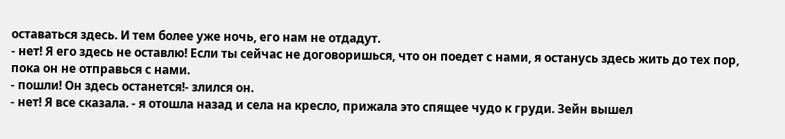оставаться здесь. И тем более уже ночь, его нам не отдадут.
- нет! Я его здесь не оставлю! Если ты сейчас не договоришься, что он поедет с нами, я останусь здесь жить до тех пор, пока он не отправься с нами.
- пошли! Он здесь останется!- злился он.
- нет! Я все сказала. - я отошла назад и села на кресло, прижала это спящее чудо к груди. Зейн вышел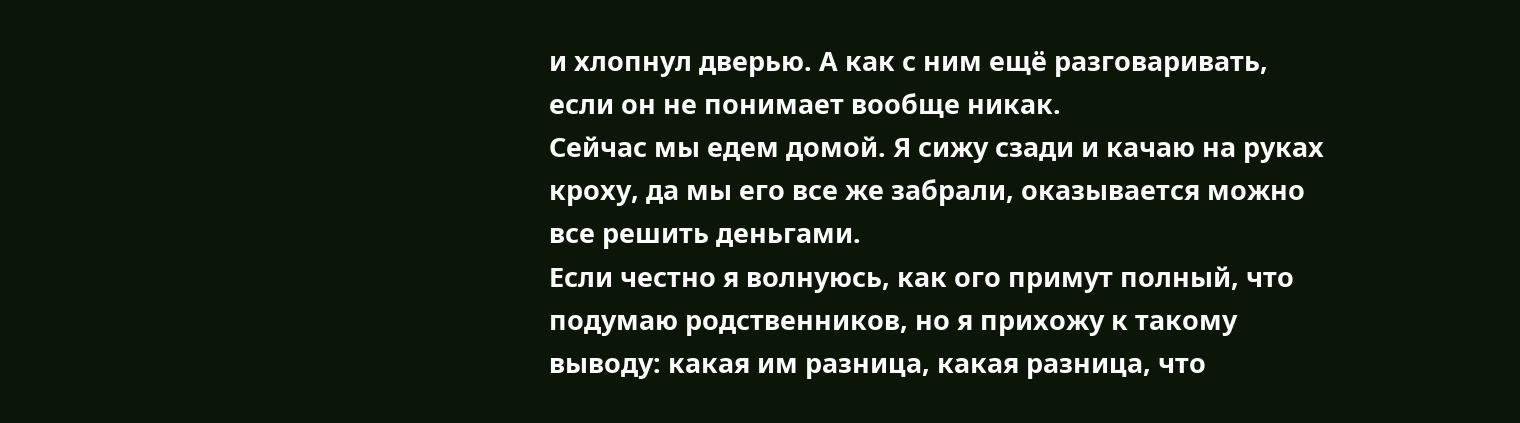и хлопнул дверью. А как с ним ещё разговаривать, если он не понимает вообще никак.
Сейчас мы едем домой. Я сижу сзади и качаю на руках кроху, да мы его все же забрали, оказывается можно все решить деньгами.
Если честно я волнуюсь, как ого примут полный, что подумаю родственников, но я прихожу к такому выводу: какая им разница, какая разница, что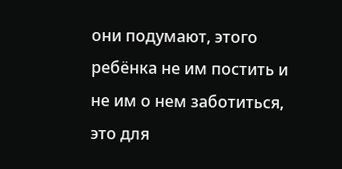они подумают, этого ребёнка не им постить и не им о нем заботиться, это для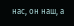нас, он наш, а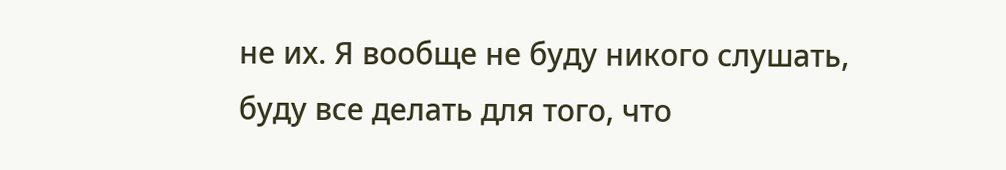не их. Я вообще не буду никого слушать, буду все делать для того, что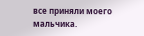все приняли моего мальчика.